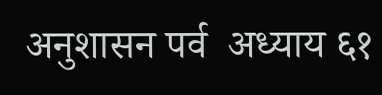अनुशासन पर्व  अध्याय ६१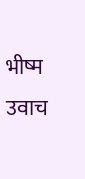भीष्म उवाच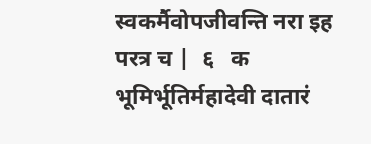स्वकर्मैवोपजीवन्ति नरा इह परत्र च |  ६   क
भूमिर्भूतिर्महादेवी दातारं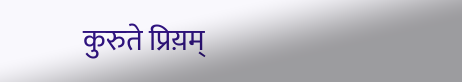कुरुते प्रिय़म्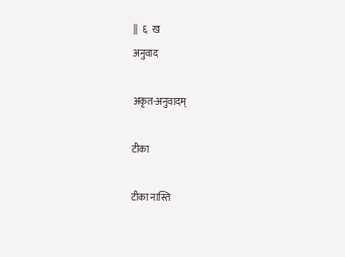||  ६   ख
अनुवाद

अकृत-अनुवादम्

टीका

टीका नास्ति